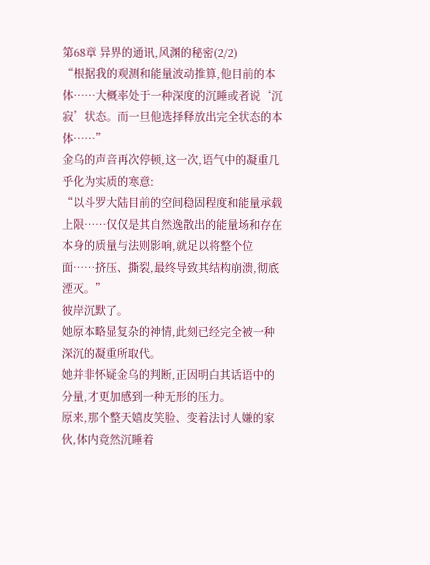第68章 异界的通讯,风渊的秘密(2/2)
“根据我的观测和能量波动推算,他目前的本体……大概率处于一种深度的沉睡或者说‘沉寂’状态。而一旦他选择释放出完全状态的本体……”
金乌的声音再次停顿,这一次,语气中的凝重几乎化为实质的寒意:
“以斗罗大陆目前的空间稳固程度和能量承载上限……仅仅是其自然逸散出的能量场和存在本身的质量与法则影响,就足以将整个位面……挤压、撕裂,最终导致其结构崩溃,彻底湮灭。”
彼岸沉默了。
她原本略显复杂的神情,此刻已经完全被一种深沉的凝重所取代。
她并非怀疑金乌的判断,正因明白其话语中的分量,才更加感到一种无形的压力。
原来,那个整天嬉皮笑脸、变着法讨人嫌的家伙,体内竟然沉睡着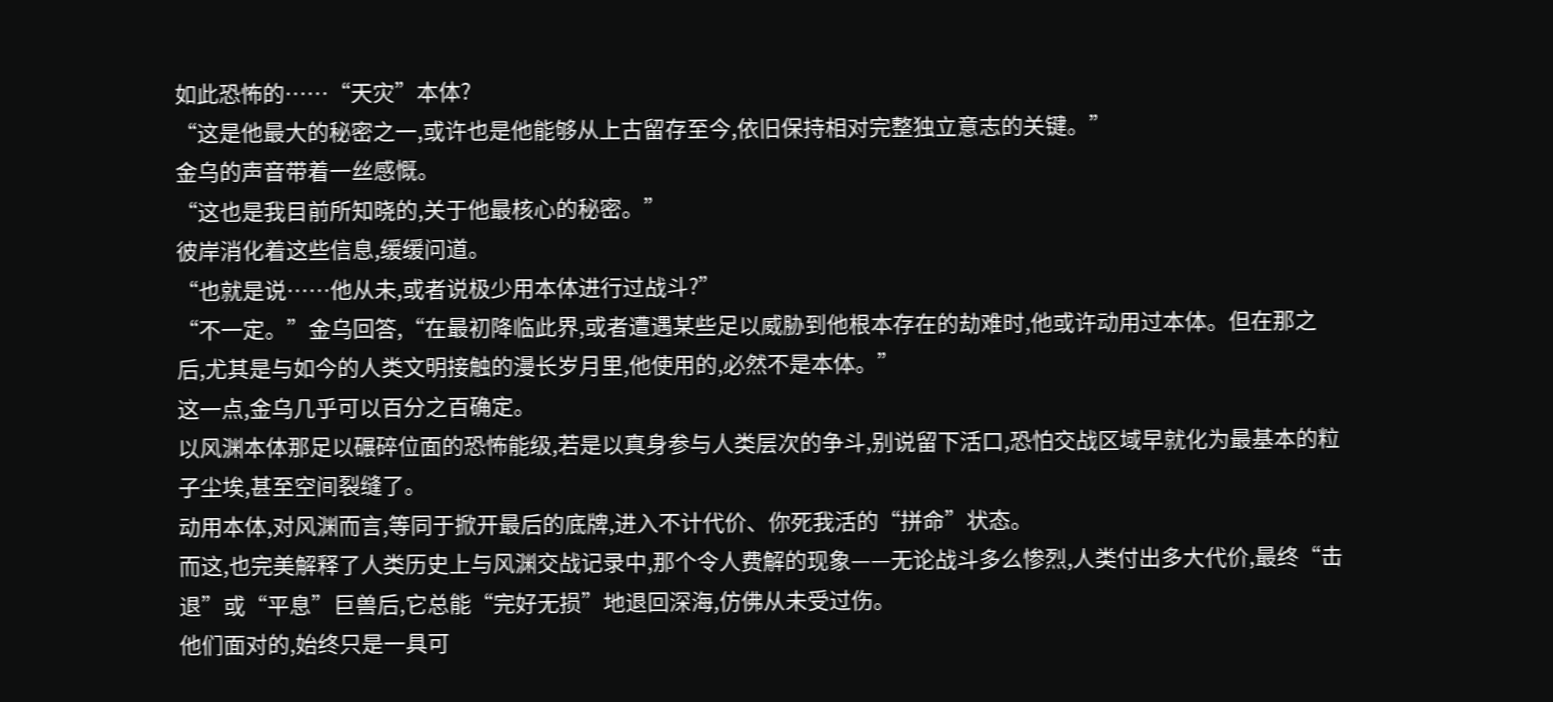如此恐怖的……“天灾”本体?
“这是他最大的秘密之一,或许也是他能够从上古留存至今,依旧保持相对完整独立意志的关键。”
金乌的声音带着一丝感慨。
“这也是我目前所知晓的,关于他最核心的秘密。”
彼岸消化着这些信息,缓缓问道。
“也就是说……他从未,或者说极少用本体进行过战斗?”
“不一定。”金乌回答,“在最初降临此界,或者遭遇某些足以威胁到他根本存在的劫难时,他或许动用过本体。但在那之后,尤其是与如今的人类文明接触的漫长岁月里,他使用的,必然不是本体。”
这一点,金乌几乎可以百分之百确定。
以风渊本体那足以碾碎位面的恐怖能级,若是以真身参与人类层次的争斗,别说留下活口,恐怕交战区域早就化为最基本的粒子尘埃,甚至空间裂缝了。
动用本体,对风渊而言,等同于掀开最后的底牌,进入不计代价、你死我活的“拼命”状态。
而这,也完美解释了人类历史上与风渊交战记录中,那个令人费解的现象——无论战斗多么惨烈,人类付出多大代价,最终“击退”或“平息”巨兽后,它总能“完好无损”地退回深海,仿佛从未受过伤。
他们面对的,始终只是一具可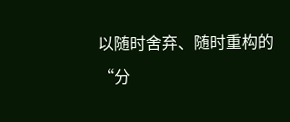以随时舍弃、随时重构的“分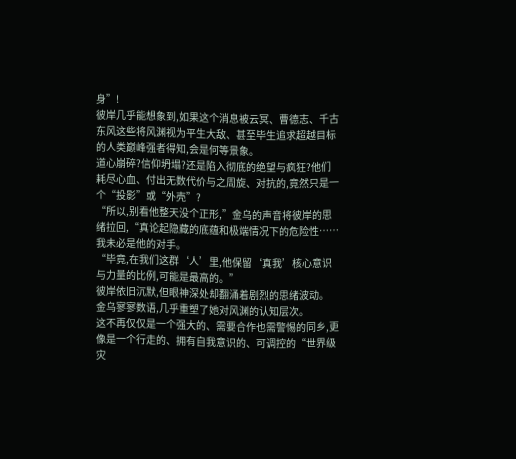身”!
彼岸几乎能想象到,如果这个消息被云冥、曹德志、千古东风这些将风渊视为平生大敌、甚至毕生追求超越目标的人类巅峰强者得知,会是何等景象。
道心崩碎?信仰坍塌?还是陷入彻底的绝望与疯狂?他们耗尽心血、付出无数代价与之周旋、对抗的,竟然只是一个“投影”或“外壳”?
“所以,别看他整天没个正形,”金乌的声音将彼岸的思绪拉回,“真论起隐藏的底蕴和极端情况下的危险性……我未必是他的对手。
“毕竟,在我们这群‘人’里,他保留‘真我’核心意识与力量的比例,可能是最高的。”
彼岸依旧沉默,但眼神深处却翻涌着剧烈的思绪波动。
金乌寥寥数语,几乎重塑了她对风渊的认知层次。
这不再仅仅是一个强大的、需要合作也需警惕的同乡,更像是一个行走的、拥有自我意识的、可调控的“世界级灾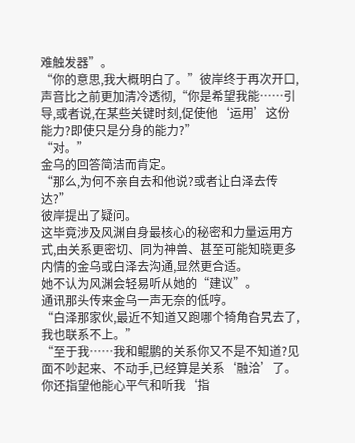难触发器”。
“你的意思,我大概明白了。”彼岸终于再次开口,声音比之前更加清冷透彻,“你是希望我能……引导,或者说,在某些关键时刻,促使他‘运用’这份能力?即使只是分身的能力?”
“对。”
金乌的回答简洁而肯定。
“那么,为何不亲自去和他说?或者让白泽去传达?”
彼岸提出了疑问。
这毕竟涉及风渊自身最核心的秘密和力量运用方式,由关系更密切、同为神兽、甚至可能知晓更多内情的金乌或白泽去沟通,显然更合适。
她不认为风渊会轻易听从她的“建议”。
通讯那头传来金乌一声无奈的低哼。
“白泽那家伙,最近不知道又跑哪个犄角旮旯去了,我也联系不上。”
“至于我……我和鲲鹏的关系你又不是不知道?见面不吵起来、不动手,已经算是关系‘融洽’了。你还指望他能心平气和听我‘指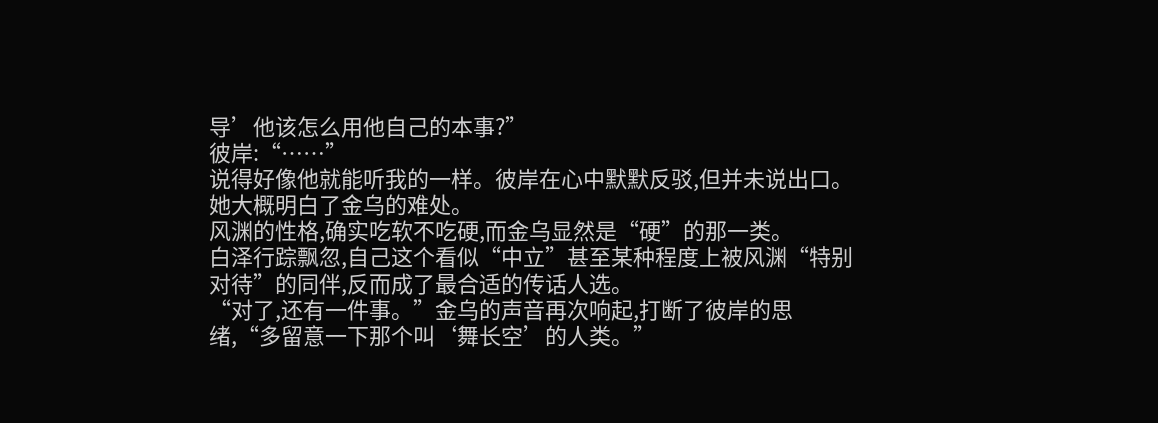导’他该怎么用他自己的本事?”
彼岸:“……”
说得好像他就能听我的一样。彼岸在心中默默反驳,但并未说出口。
她大概明白了金乌的难处。
风渊的性格,确实吃软不吃硬,而金乌显然是“硬”的那一类。
白泽行踪飘忽,自己这个看似“中立”甚至某种程度上被风渊“特别对待”的同伴,反而成了最合适的传话人选。
“对了,还有一件事。”金乌的声音再次响起,打断了彼岸的思绪,“多留意一下那个叫‘舞长空’的人类。”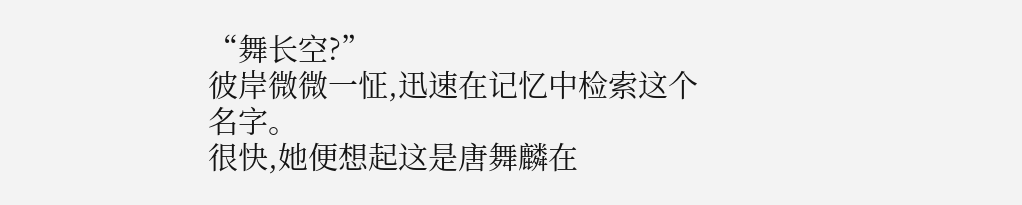“舞长空?”
彼岸微微一怔,迅速在记忆中检索这个名字。
很快,她便想起这是唐舞麟在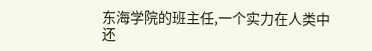东海学院的班主任,一个实力在人类中还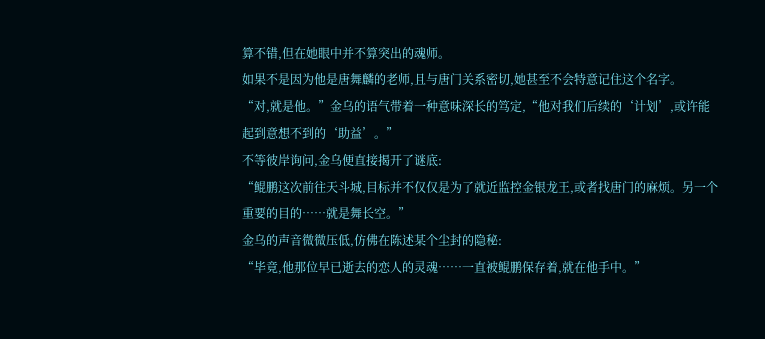算不错,但在她眼中并不算突出的魂师。
如果不是因为他是唐舞麟的老师,且与唐门关系密切,她甚至不会特意记住这个名字。
“对,就是他。”金乌的语气带着一种意味深长的笃定,“他对我们后续的‘计划’,或许能起到意想不到的‘助益’。”
不等彼岸询问,金乌便直接揭开了谜底:
“鲲鹏这次前往天斗城,目标并不仅仅是为了就近监控金银龙王,或者找唐门的麻烦。另一个重要的目的……就是舞长空。”
金乌的声音微微压低,仿佛在陈述某个尘封的隐秘:
“毕竟,他那位早已逝去的恋人的灵魂……一直被鲲鹏保存着,就在他手中。”